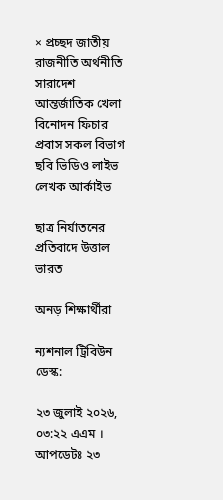× প্রচ্ছদ জাতীয় রাজনীতি অর্থনীতি সারাদেশ আন্তর্জাতিক খেলা বিনোদন ফিচার প্রবাস সকল বিভাগ
ছবি ভিডিও লাইভ লেখক আর্কাইভ

ছাত্র নির্যাতনের প্রতিবাদে উত্তাল ভারত

অনড় শিক্ষার্থীরা

ন্যশনাল ট্রিবিউন ডেস্ক:

২৩ জুলাই ২০২৬, ০৩:২২ এএম । আপডেটঃ ২৩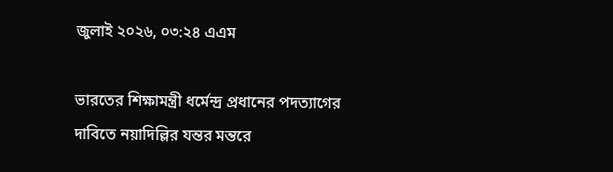জুলাই ২০২৬, ০৩:২৪ এএম

ভারতের শিক্ষামন্ত্রী ধর্মেন্দ্র প্রধানের পদত্যাগের দাবিতে নয়াদিল্লির যন্তর মন্তরে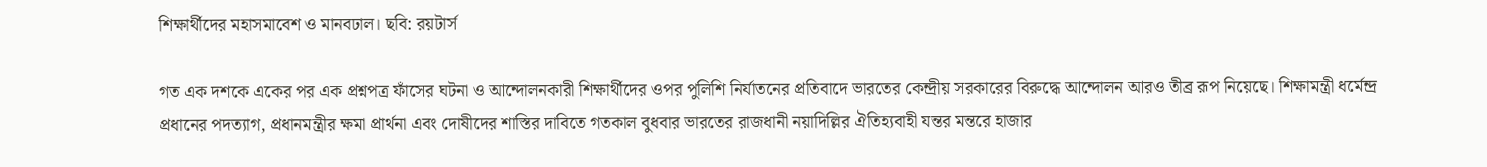শিক্ষার্থীদের মহাসমাবেশ ও মানবঢাল। ছবি: রয়টার্স

গত এক দশকে একের পর এক প্রশ্নপত্র ফাঁসের ঘটনা ও আন্দোলনকারী শিক্ষার্থীদের ওপর পুলিশি নির্যাতনের প্রতিবাদে ভারতের কেন্দ্রীয় সরকারের বিরুদ্ধে আন্দোলন আরও তীব্র রূপ নিয়েছে। শিক্ষামন্ত্রী ধর্মেন্দ্র প্রধানের পদত্যাগ, প্রধানমন্ত্রীর ক্ষমা প্রার্থনা এবং দোষীদের শাস্তির দাবিতে গতকাল বুধবার ভারতের রাজধানী নয়াদিল্লির ঐতিহ্যবাহী যন্তর মন্তরে হাজার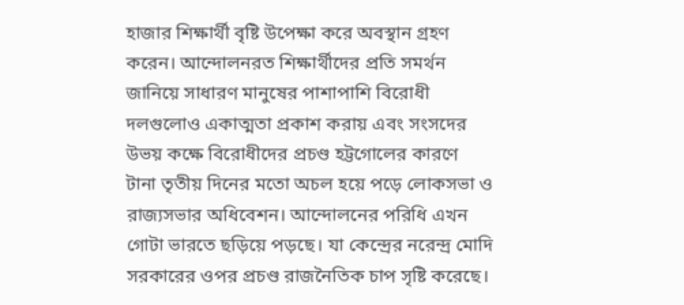হাজার শিক্ষার্থী বৃষ্টি উপেক্ষা করে অবস্থান গ্রহণ করেন। আন্দোলনরত শিক্ষার্থীদের প্রতি সমর্থন জানিয়ে সাধারণ মানুষের পাশাপাশি বিরোধী দলগুলোও একাত্মতা প্রকাশ করায় এবং সংসদের উভয় কক্ষে বিরোধীদের প্রচণ্ড হট্টগোলের কারণে টানা তৃতীয় দিনের মতো অচল হয়ে পড়ে লোকসভা ও রাজ্যসভার অধিবেশন। আন্দোলনের পরিধি এখন গোটা ভারতে ছড়িয়ে পড়ছে। যা কেন্দ্রের নরেন্দ্র মোদি সরকারের ওপর প্রচণ্ড রাজনৈতিক চাপ সৃষ্টি করেছে।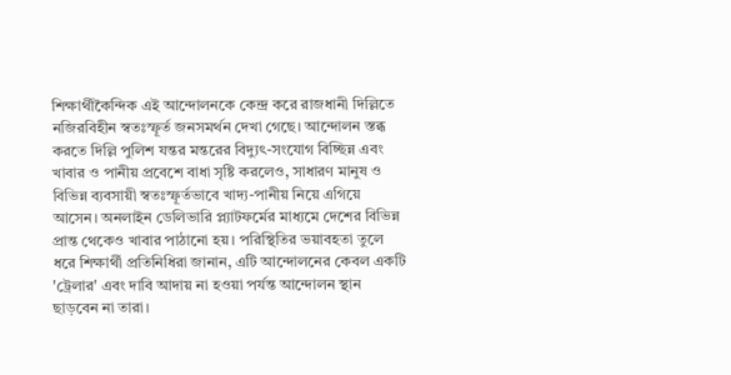শিক্ষার্থীকৈন্দিক এই আন্দোলনকে কেন্দ্র করে রাজধানী দিল্লিতে নজিরবিহীন স্বতঃস্ফূর্ত জনসমর্থন দেখা গেছে। আন্দোলন স্তব্ধ করতে দিল্লি পুলিশ যন্তর মন্তরের বিদ্যুৎ-সংযোগ বিচ্ছিন্ন এবং খাবার ও পানীয় প্রবেশে বাধা সৃষ্টি করলেও, সাধারণ মানুষ ও বিভিন্ন ব্যবসায়ী স্বতঃস্ফূর্তভাবে খাদ্য-পানীয় নিয়ে এগিয়ে আসেন। অনলাইন ডেলিভারি প্ল্যাটফর্মের মাধ্যমে দেশের বিভিন্ন প্রান্ত থেকেও খাবার পাঠানো হয়। পরিস্থিতির ভয়াবহতা তুলে ধরে শিক্ষার্থী প্রতিনিধিরা জানান, এটি আন্দোলনের কেবল একটি 'ট্রেলার' এবং দাবি আদায় না হওয়া পর্যন্ত আন্দোলন স্থান ছাড়বেন না তারা।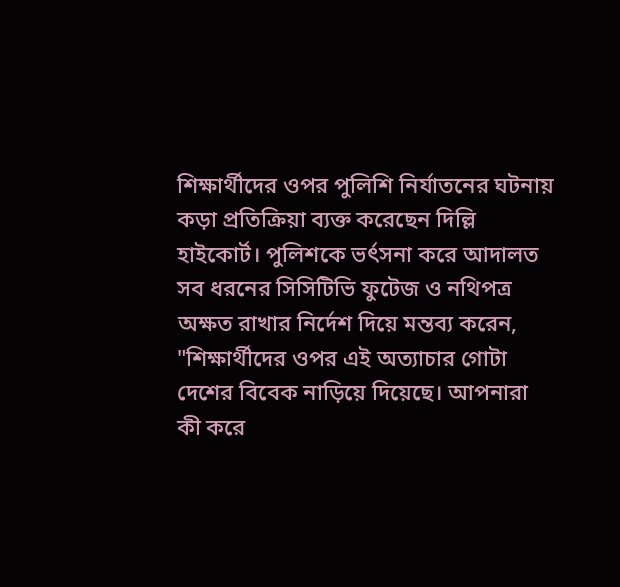শিক্ষার্থীদের ওপর পুলিশি নির্যাতনের ঘটনায় কড়া প্রতিক্রিয়া ব্যক্ত করেছেন দিল্লি হাইকোর্ট। পুলিশকে ভর্ৎসনা করে আদালত সব ধরনের সিসিটিভি ফুটেজ ও নথিপত্র অক্ষত রাখার নির্দেশ দিয়ে মন্তব্য করেন, "শিক্ষার্থীদের ওপর এই অত্যাচার গোটা দেশের বিবেক নাড়িয়ে দিয়েছে। আপনারা কী করে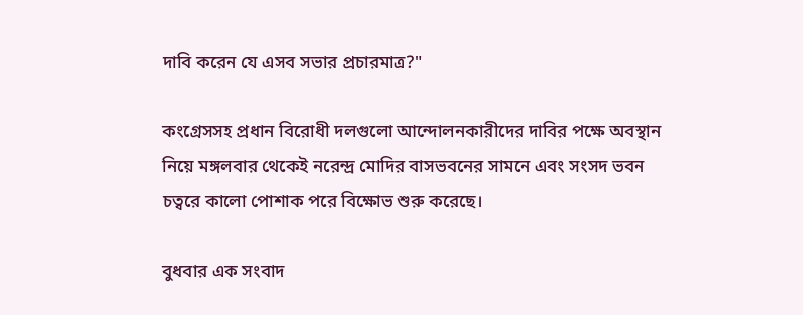দাবি করেন যে এসব সভার প্রচারমাত্র?"

কংগ্রেসসহ প্রধান বিরোধী দলগুলো আন্দোলনকারীদের দাবির পক্ষে অবস্থান নিয়ে মঙ্গলবার থেকেই নরেন্দ্র মোদির বাসভবনের সামনে এবং সংসদ ভবন চত্বরে কালো পোশাক পরে বিক্ষোভ শুরু করেছে।

বুধবার এক সংবাদ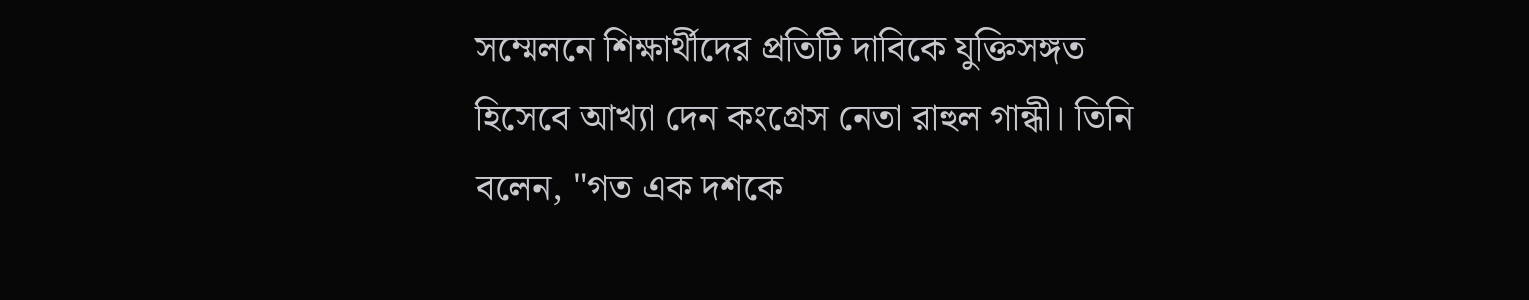সম্মেলনে শিক্ষার্থীদের প্রতিটি দাবিকে যুক্তিসঙ্গত হিসেবে আখ্যা দেন কংগ্রেস নেতা রাহুল গান্ধী। তিনি বলেন, "গত এক দশকে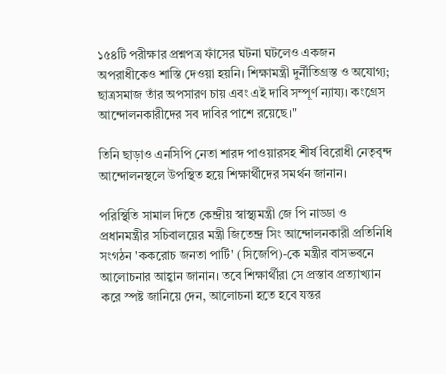১৫৪টি পরীক্ষার প্রশ্নপত্র ফাঁসের ঘটনা ঘটলেও একজন অপরাধীকেও শাস্তি দেওয়া হয়নি। শিক্ষামন্ত্রী দুর্নীতিগ্রস্ত ও অযোগ্য; ছাত্রসমাজ তাঁর অপসারণ চায় এবং এই দাবি সম্পূর্ণ ন্যায্য। কংগ্রেস আন্দোলনকারীদের সব দাবির পাশে রয়েছে।"

তিনি ছাড়াও এনসিপি নেতা শারদ পাওয়ারসহ শীর্ষ বিরোধী নেতৃবৃন্দ আন্দোলনস্থলে উপস্থিত হয়ে শিক্ষার্থীদের সমর্থন জানান।

পরিস্থিতি সামাল দিতে কেন্দ্রীয় স্বাস্থ্যমন্ত্রী জে পি নাড্ডা ও প্রধানমন্ত্রীর সচিবালয়ের মন্ত্রী জিতেন্দ্র সিং আন্দোলনকারী প্রতিনিধি সংগঠন 'ককরোচ জনতা পার্টি' (সিজেপি)-কে মন্ত্রীর বাসভবনে আলোচনার আহ্বান জানান। তবে শিক্ষার্থীরা সে প্রস্তাব প্রত্যাখ্যান করে স্পষ্ট জানিয়ে দেন, আলোচনা হতে হবে যন্তর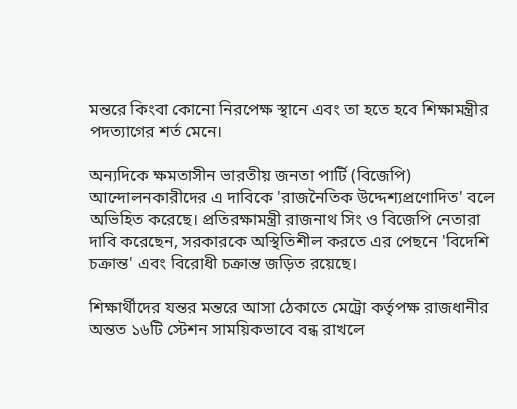মন্তরে কিংবা কোনো নিরপেক্ষ স্থানে এবং তা হতে হবে শিক্ষামন্ত্রীর পদত্যাগের শর্ত মেনে।

অন্যদিকে ক্ষমতাসীন ভারতীয় জনতা পার্টি (বিজেপি) আন্দোলনকারীদের এ দাবিকে 'রাজনৈতিক উদ্দেশ্যপ্রণোদিত' বলে অভিহিত করেছে। প্রতিরক্ষামন্ত্রী রাজনাথ সিং ও বিজেপি নেতারা দাবি করেছেন, সরকারকে অস্থিতিশীল করতে এর পেছনে 'বিদেশি চক্রান্ত' এবং বিরোধী চক্রান্ত জড়িত রয়েছে।

শিক্ষার্থীদের যন্তর মন্তরে আসা ঠেকাতে মেট্রো কর্তৃপক্ষ রাজধানীর অন্তত ১৬টি স্টেশন সাময়িকভাবে বন্ধ রাখলে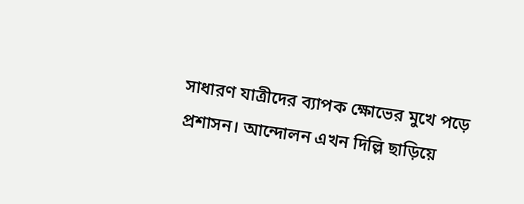সাধারণ যাত্রীদের ব্যাপক ক্ষোভের মুখে পড়ে প্রশাসন। আন্দোলন এখন দিল্লি ছাড়িয়ে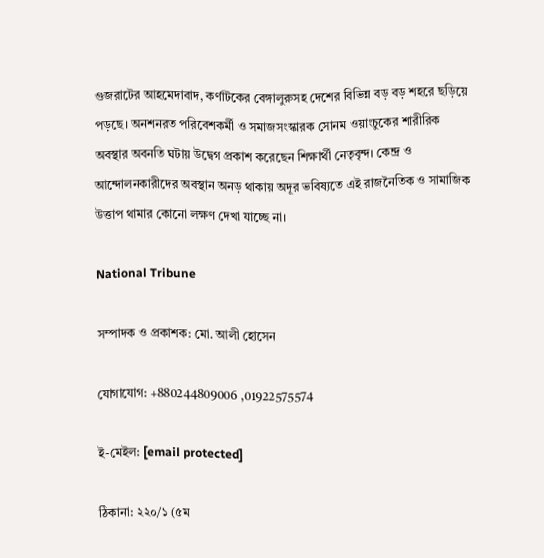গুজরাটের আহমেদাবাদ, কর্ণাটকের বেঙ্গালুরুসহ দেশের বিভিন্ন বড় বড় শহরে ছড়িয়ে পড়ছে। অনশনরত পরিবেশকর্মী ও সমাজসংস্কারক সোনম ওয়াংচুকের শারীরিক অবস্থার অবনতি ঘটায় উদ্বেগ প্রকাশ করেছেন শিক্ষার্থী নেতৃবৃন্দ। কেন্দ্র ও আন্দোলনকারীদের অবস্থান অনড় থাকায় অদূর ভবিষ্যতে এই রাজনৈতিক ও সামাজিক উত্তাপ থামার কোনো লক্ষণ দেখা যাচ্ছে না।

National Tribune

সম্পাদক ও প্রকাশক: মো. আলী হোসেন

যোগাযোগ: +880244809006 ,01922575574

ই-মেইল: [email protected]

ঠিকানা: ২২০/১ (৫ম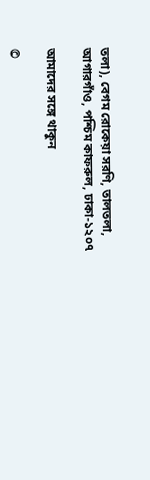তলা), বেগম রোকেয়া সরণি, তালতলা, আগারগাঁও, পশ্চিম কাফরুল, ঢাকা-১২০৭

আমাদের সঙ্গে থাকুন

©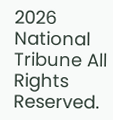2026 National Tribune All Rights Reserved.